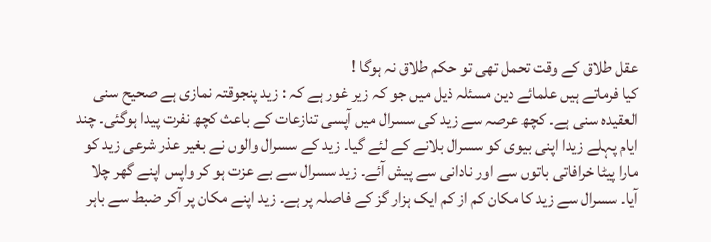عقل طلاق کے وقت تحمل تھی تو حکم طلاق نہ ہوگا !
کیا فرماتے ہیں علمائے دین مسئلہ ذیل میں جو کہ زیر غور ہے کہ : زید پنجوقتہ نمازی ہے صحیح سنی العقیدہ سنی ہے۔ کچھ عرصہ سے زید کی سسرال میں آپسی تنازعات کے باعث کچھ نفرت پیدا ہوگئی۔ چند ایام پہلے زیدا اپنی بیوی کو سسرال بلانے کے لئے گیا۔ زید کے سسرال والوں نے بغیر عذر شرعی زید کو مارا پیٹا خرافاتی باتوں سے اور نادانی سے پیش آئے۔ زید سسرال سے بے عزت ہو کر واپس اپنے گھر چلا آیا۔ سسرال سے زید کا مکان کم از کم ایک ہزار گز کے فاصلہ پر ہے۔ زید اپنے مکان پر آکر ضبط سے باہر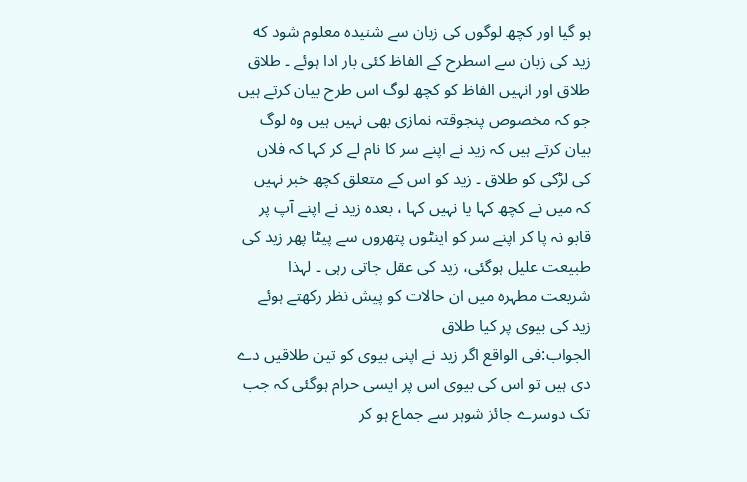ہو گیا اور کچھ لوگوں کی زبان سے شنیدہ معلوم شود که زید کی زبان سے اسطرح کے الفاظ کئی بار ادا ہوئے ۔ طلاق طلاق اور انہیں الفاظ کو کچھ لوگ اس طرح بیان کرتے ہیں جو کہ مخصوص پنجوقتہ نمازی بھی نہیں ہیں وہ لوگ بیان کرتے ہیں کہ زید نے اپنے سر کا نام لے کر کہا کہ فلاں کی لڑکی کو طلاق ۔ زید کو اس کے متعلق کچھ خبر نہیں کہ میں نے کچھ کہا یا نہیں کہا ، بعدہ زید نے اپنے آپ پر قابو نہ پا کر اپنے سر کو اینٹوں پتھروں سے پیٹا پھر زید کی طبیعت علیل ہوگئی، زید کی عقل جاتی رہی ۔ لہذا شریعت مطہرہ میں ان حالات کو پیش نظر رکھتے ہوئے زید کی بیوی پر کیا طلاق
الجواب:فی الواقع اگر زید نے اپنی بیوی کو تین طلاقیں دے دی ہیں تو اس کی بیوی اس پر ایسی حرام ہوگئی کہ جب تک دوسرے جائز شوہر سے جماع ہو کر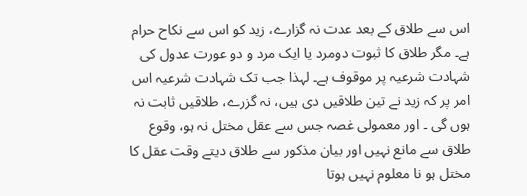اس سے طلاق کے بعد عدت نہ گزارے، زید کو اس سے نکاح حرام ہے۔ مگر طلاق کا ثبوت دومرد یا ایک مرد و دو عورت عدول کی شہادت شرعیہ پر موقوف ہے۔ لہذا جب تک شہادت شرعیہ اس امر پر کہ زید نے تین طلاقیں دی ہیں، نہ گزرے، طلاقیں ثابت نہ ہوں گی ۔ اور معمولی غصہ جس سے عقل مختل نہ ہو، وقوع طلاق سے مانع نہیں اور بیان مذکور سے طلاق دیتے وقت عقل کا مختل ہو نا معلوم نہیں ہوتا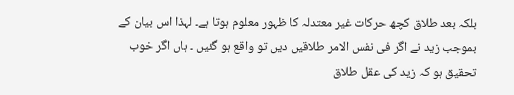بلکہ بعد طلاق کچھ حرکات غیر معتدلہ کا ظہور معلوم ہوتا ہے۔ لہذا اس بیان کے بموجب زید نے اگر فی نفس الامر طلاقیں دیں تو واقع ہو گئیں ۔ ہاں اگر خوب تحقیق ہو کہ زید کی عقل طلاق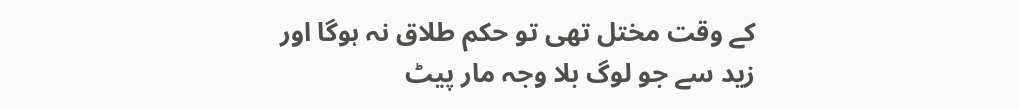کے وقت مختل تھی تو حکم طلاق نہ ہوگا اور زید سے جو لوگ بلا وجہ مار پیٹ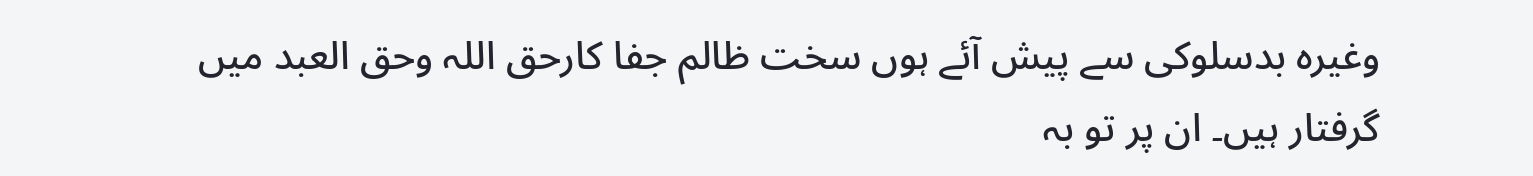وغیرہ بدسلوکی سے پیش آئے ہوں سخت ظالم جفا کارحق اللہ وحق العبد میں گرفتار ہیں۔ ان پر تو بہ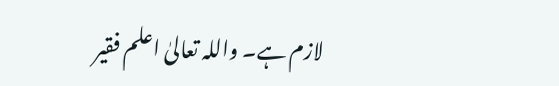لازم ہے۔ واللہ تعالیٰ اعلم فقیر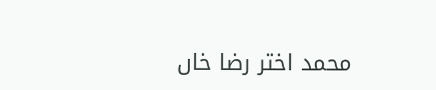محمد اختر رضا خاں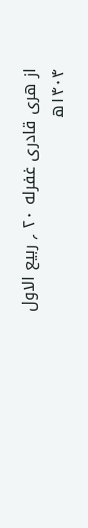از هری قادری غفرله ۲۰ ؍ ربیع الاول ۱۴۰۴ھ